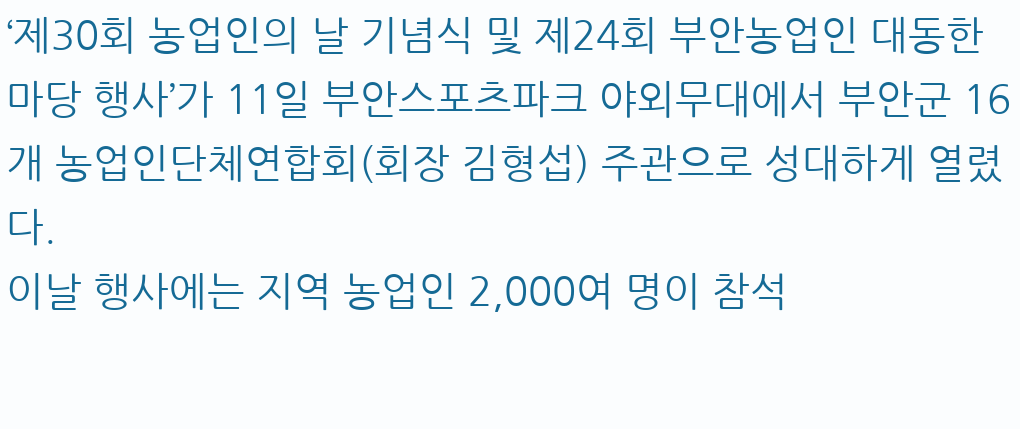‘제30회 농업인의 날 기념식 및 제24회 부안농업인 대동한마당 행사’가 11일 부안스포츠파크 야외무대에서 부안군 16개 농업인단체연합회(회장 김형섭) 주관으로 성대하게 열렸다.
이날 행사에는 지역 농업인 2,000여 명이 참석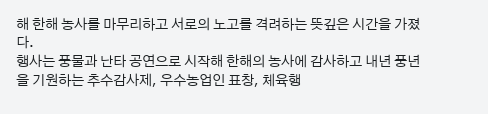해 한해 농사를 마무리하고 서로의 노고를 격려하는 뜻깊은 시간을 가졌다.
행사는 풍물과 난타 공연으로 시작해 한해의 농사에 감사하고 내년 풍년을 기원하는 추수감사제, 우수농업인 표창, 체육행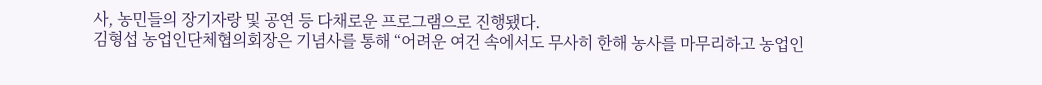사, 농민들의 장기자랑 및 공연 등 다채로운 프로그램으로 진행됐다.
김형섭 농업인단체협의회장은 기념사를 통해 “어려운 여건 속에서도 무사히 한해 농사를 마무리하고 농업인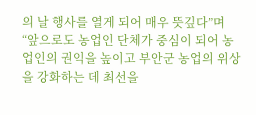의 날 행사를 열게 되어 매우 뜻깊다”며 “앞으로도 농업인 단체가 중심이 되어 농업인의 권익을 높이고 부안군 농업의 위상을 강화하는 데 최선을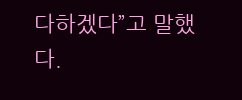다하겠다”고 말했다.